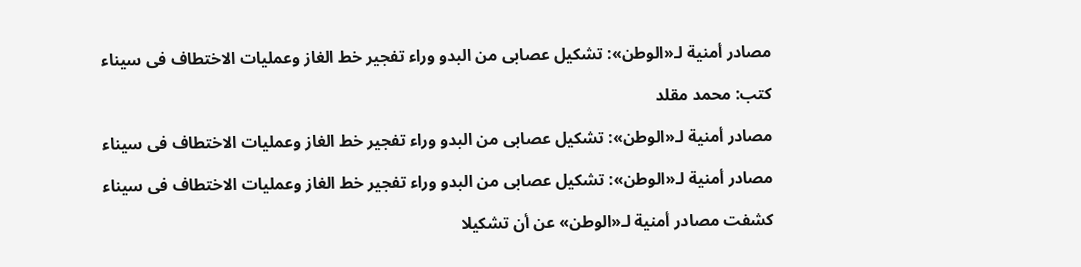مصادر أمنية لـ«الوطن»: تشكيل عصابى من البدو وراء تفجير خط الغاز وعمليات الاختطاف فى سيناء

كتب: محمد مقلد

مصادر أمنية لـ«الوطن»: تشكيل عصابى من البدو وراء تفجير خط الغاز وعمليات الاختطاف فى سيناء

مصادر أمنية لـ«الوطن»: تشكيل عصابى من البدو وراء تفجير خط الغاز وعمليات الاختطاف فى سيناء

كشفت مصادر أمنية لـ«الوطن» عن أن تشكيلا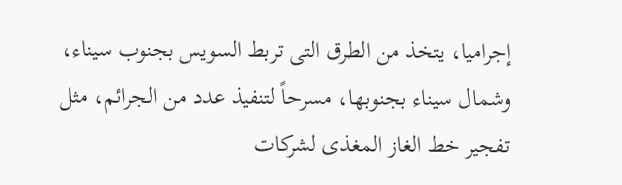إجراميا، يتخذ من الطرق التى تربط السويس بجنوب سيناء، وشمال سيناء بجنوبها، مسرحاً لتنفيذ عدد من الجرائم، مثل تفجير خط الغاز المغذى لشركات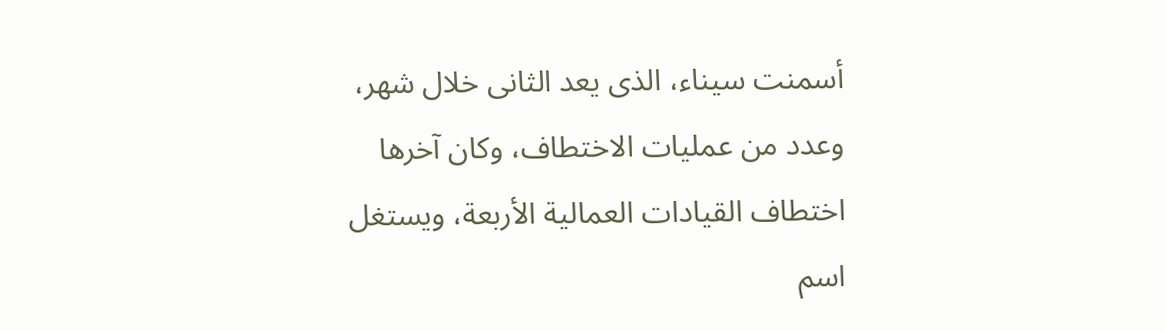أسمنت سيناء، الذى يعد الثانى خلال شهر، وعدد من عمليات الاختطاف، وكان آخرها اختطاف القيادات العمالية الأربعة، ويستغل اسم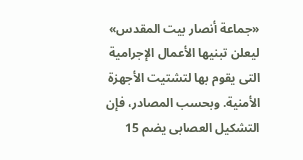«جماعة أنصار بيت المقدس» ليعلن تبنيها الأعمال الإجرامية التى يقوم بها لتشتيت الأجهزة الأمنية. وبحسب المصادر، فإن التشكيل العصابى يضم 15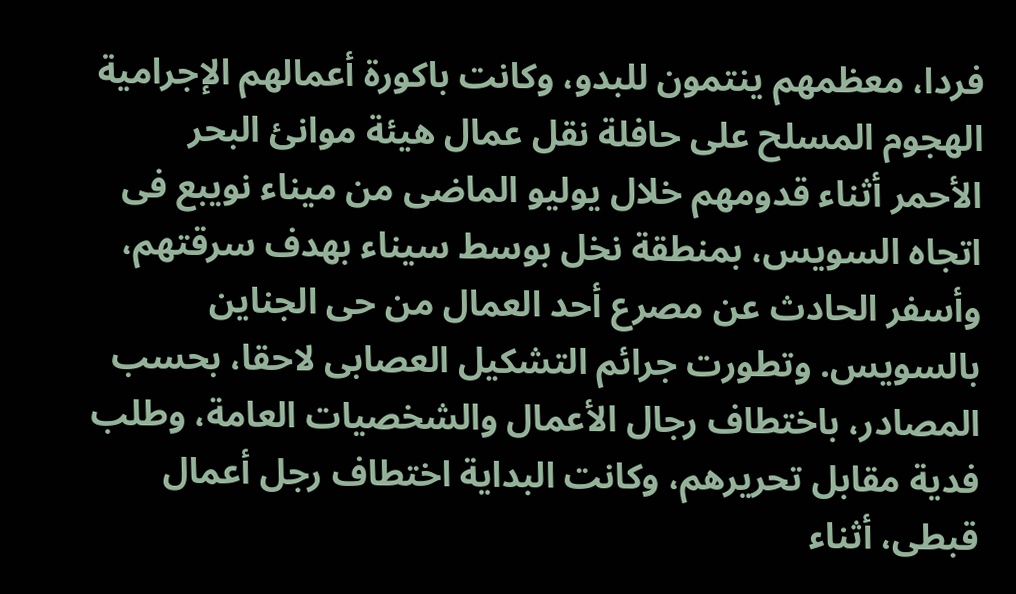فردا، معظمهم ينتمون للبدو، وكانت باكورة أعمالهم الإجرامية الهجوم المسلح على حافلة نقل عمال هيئة موانئ البحر الأحمر أثناء قدومهم خلال يوليو الماضى من ميناء نويبع فى اتجاه السويس، بمنطقة نخل بوسط سيناء بهدف سرقتهم، وأسفر الحادث عن مصرع أحد العمال من حى الجناين بالسويس. وتطورت جرائم التشكيل العصابى لاحقا، بحسب المصادر، باختطاف رجال الأعمال والشخصيات العامة، وطلب فدية مقابل تحريرهم، وكانت البداية اختطاف رجل أعمال قبطى، أثناء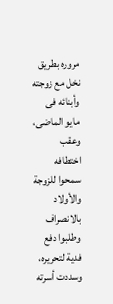مروره بطريق نخل مع زوجته وأبنائه فى مايو الماضى، وعقب اختطافه سمحوا للزوجة والأولاد بالانصراف وطلبوا دفع فدية لتحريره، وسددت أسرته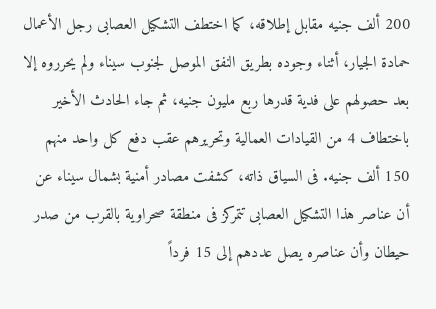200 ألف جنيه مقابل إطلاقه، كما اختطف التشكيل العصابى رجل الأعمال حمادة الجيار، أثناء وجوده بطريق النفق الموصل لجنوب سيناء ولم يحرروه إلا بعد حصولهم على فدية قدرها ربع مليون جنيه، ثم جاء الحادث الأخير باختطاف 4 من القيادات العمالية وتحريرهم عقب دفع كل واحد منهم 150 ألف جنيه. فى السياق ذاته، كشفت مصادر أمنية بشمال سيناء عن أن عناصر هذا التشكيل العصابى تتمركز فى منطقة صحراوية بالقرب من صدر حيطان وأن عناصره يصل عددهم إلى 15 فرداً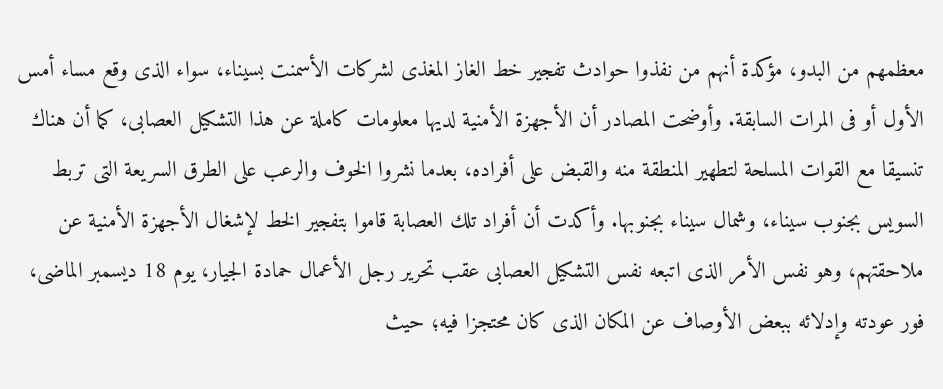معظمهم من البدو، مؤكدة أنهم من نفذوا حوادث تفجير خط الغاز المغذى لشركات الأسمنت بسيناء، سواء الذى وقع مساء أمس الأول أو فى المرات السابقة. وأوضحت المصادر أن الأجهزة الأمنية لديها معلومات كاملة عن هذا التشكيل العصابى، كما أن هناك تنسيقا مع القوات المسلحة لتطهير المنطقة منه والقبض على أفراده، بعدما نشروا الخوف والرعب على الطرق السريعة التى تربط السويس بجنوب سيناء، وشمال سيناء بجنوبها. وأكدت أن أفراد تلك العصابة قاموا بتفجير الخط لإشغال الأجهزة الأمنية عن ملاحقتهم، وهو نفس الأمر الذى اتبعه نفس التشكيل العصابى عقب تحرير رجل الأعمال حمادة الجيار، يوم 18 ديسمبر الماضى، فور عودته وإدلائه ببعض الأوصاف عن المكان الذى كان محتجزا فيه؛ حيث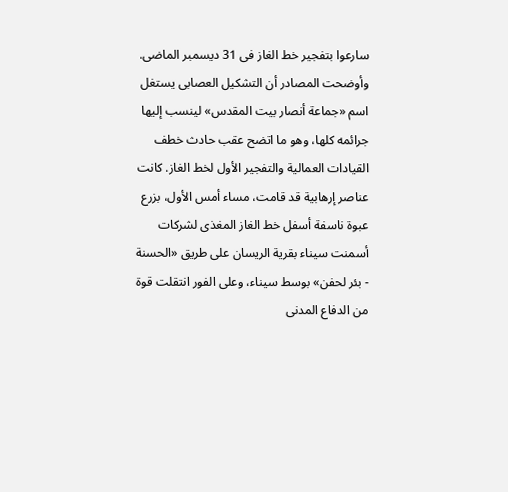سارعوا بتفجير خط الغاز فى 31 ديسمبر الماضى. وأوضحت المصادر أن التشكيل العصابى يستغل اسم «جماعة أنصار بيت المقدس» لينسب إليها جرائمه كلها، وهو ما اتضح عقب حادث خطف القيادات العمالية والتفجير الأول لخط الغاز. كانت عناصر إرهابية قد قامت، مساء أمس الأول، بزرع عبوة ناسفة أسفل خط الغاز المغذى لشركات أسمنت سيناء بقرية الريسان على طريق «الحسنة - بئر لحفن» بوسط سيناء، وعلى الفور انتقلت قوة من الدفاع المدنى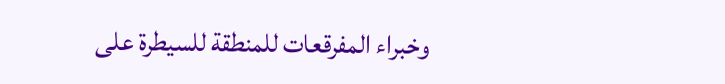وخبراء المفرقعات للمنطقة للسيطرة على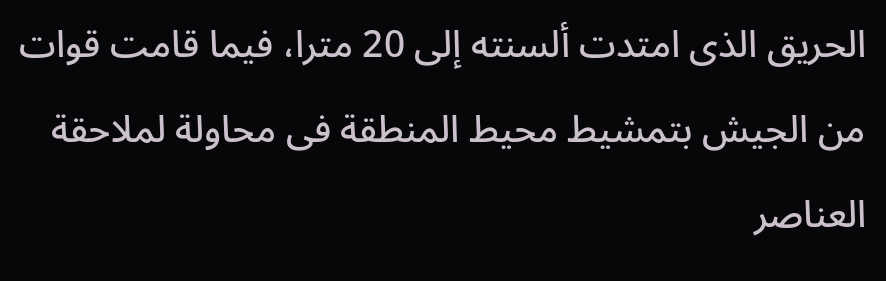الحريق الذى امتدت ألسنته إلى 20 مترا، فيما قامت قوات من الجيش بتمشيط محيط المنطقة فى محاولة لملاحقة العناصر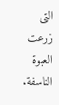التى زرعت العبوة الناسفة.